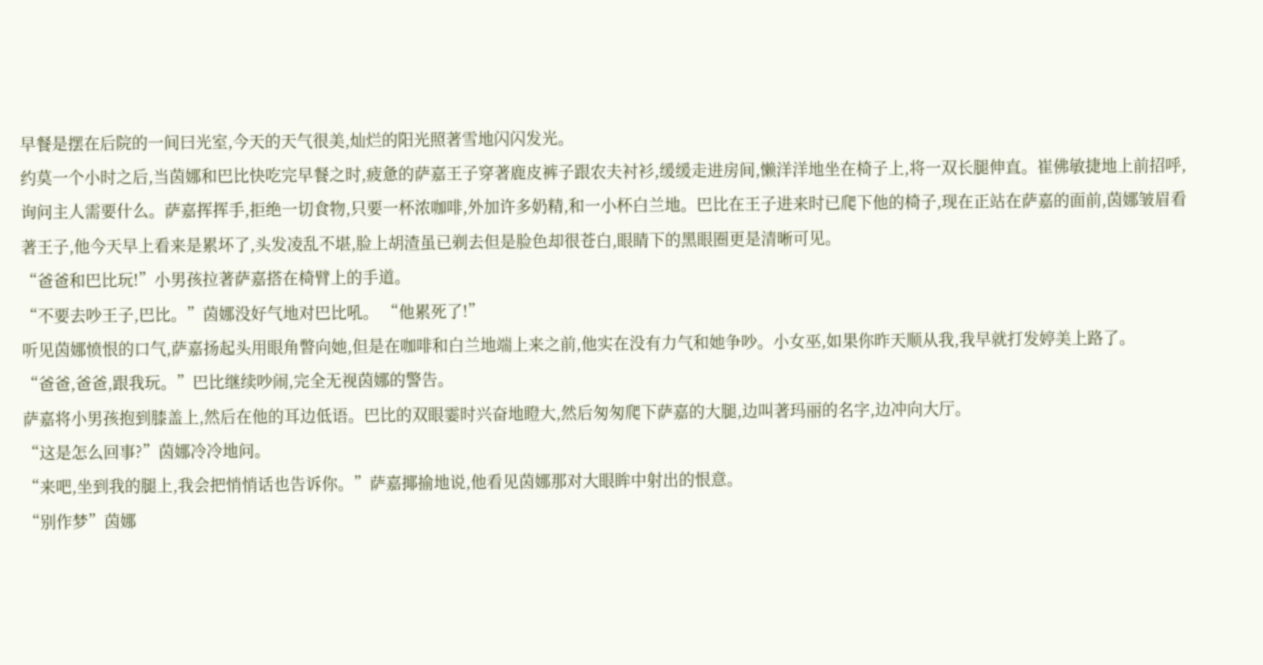早餐是摆在后院的一间曰光室,今天的天气很美,灿烂的阳光照著雪地闪闪发光。
约莫一个小时之后,当茵娜和巴比快吃完早餐之时,疲惫的萨嘉王子穿著鹿皮裤子跟农夫衬衫,缓缓走进房间,懒洋洋地坐在椅子上,将一双长腿伸直。崔佛敏捷地上前招呼,询问主人需要什么。萨嘉挥挥手,拒绝一切食物,只要一杯浓咖啡,外加许多奶精,和一小杯白兰地。巴比在王子进来时已爬下他的椅子,现在正站在萨嘉的面前,茵娜皱眉看著王子,他今天早上看来是累坏了,头发凌乱不堪,脸上胡渣虽已剃去但是脸色却很苍白,眼睛下的黑眼圈更是清晰可见。
“爸爸和巴比玩!”小男孩拉著萨嘉搭在椅臂上的手道。
“不要去吵王子,巴比。”茵娜没好气地对巴比吼。 “他累死了!”
听见茵娜愤恨的口气,萨嘉扬起头用眼角瞥向她,但是在咖啡和白兰地端上来之前,他实在没有力气和她争吵。小女巫,如果你昨天顺从我,我早就打发婷美上路了。
“爸爸,爸爸,跟我玩。”巴比继续吵闹,完全无视茵娜的警告。
萨嘉将小男孩抱到膝盖上,然后在他的耳边低语。巴比的双眼霎时兴奋地瞪大,然后匆匆爬下萨嘉的大腿,边叫著玛丽的名字,边冲向大厅。
“这是怎么回事?”茵娜冷冷地问。
“来吧,坐到我的腿上,我会把悄悄话也告诉你。”萨嘉揶揄地说,他看见茵娜那对大眼眸中射出的恨意。
“别作梦”茵娜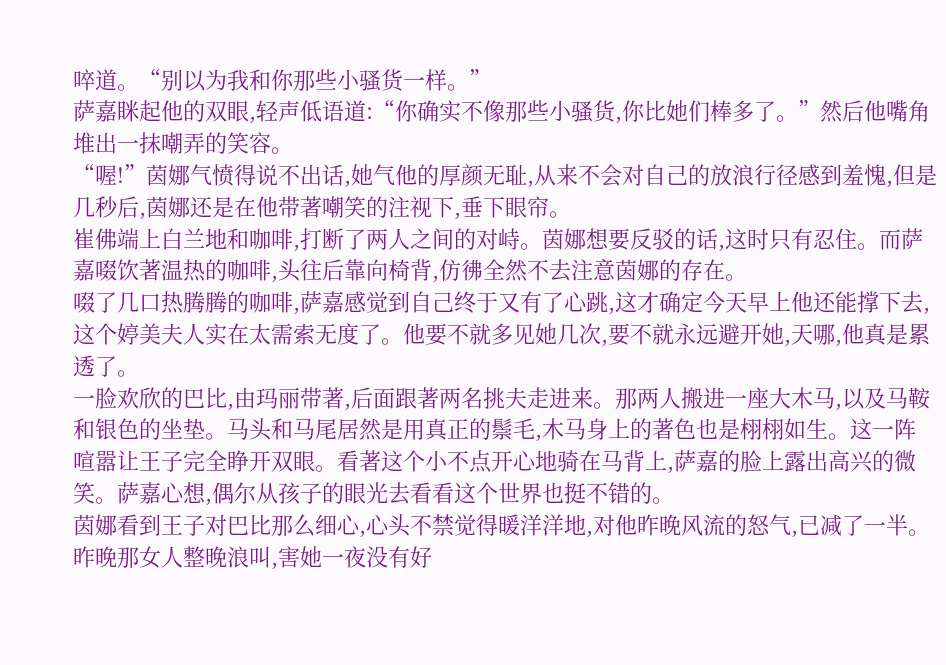啐道。“别以为我和你那些小骚货一样。”
萨嘉眯起他的双眼,轻声低语道:“你确实不像那些小骚货,你比她们棒多了。”然后他嘴角堆出一抹嘲弄的笑容。
“喔!”茵娜气愤得说不出话,她气他的厚颜无耻,从来不会对自己的放浪行径感到羞愧,但是几秒后,茵娜还是在他带著嘲笑的注视下,垂下眼帘。
崔佛端上白兰地和咖啡,打断了两人之间的对峙。茵娜想要反驳的话,这时只有忍住。而萨嘉啜饮著温热的咖啡,头往后靠向椅背,仿彿全然不去注意茵娜的存在。
啜了几口热腾腾的咖啡,萨嘉感觉到自己终于又有了心跳,这才确定今天早上他还能撑下去,这个婷美夫人实在太需索无度了。他要不就多见她几次,要不就永远避开她,天哪,他真是累透了。
一脸欢欣的巴比,由玛丽带著,后面跟著两名挑夫走进来。那两人搬进一座大木马,以及马鞍和银色的坐垫。马头和马尾居然是用真正的鬃毛,木马身上的著色也是栩栩如生。这一阵喧嚣让王子完全睁开双眼。看著这个小不点开心地骑在马背上,萨嘉的脸上露出高兴的微笑。萨嘉心想,偶尔从孩子的眼光去看看这个世界也挺不错的。
茵娜看到王子对巴比那么细心,心头不禁觉得暖洋洋地,对他昨晚风流的怒气,已减了一半。昨晚那女人整晚浪叫,害她一夜没有好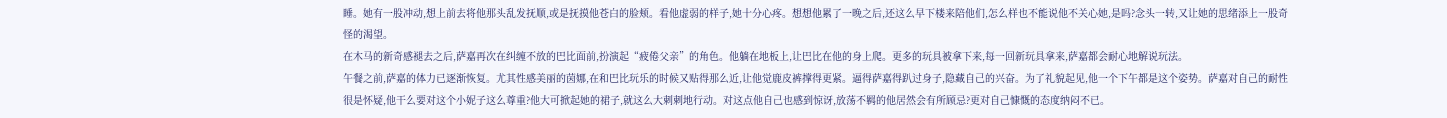睡。她有一股冲动,想上前去将他那头乱发抚顺,或是抚摸他苍白的脸颊。看他虚弱的样子,她十分心疼。想想他累了一晚之后,还这么早下楼来陪他们,怎么样也不能说他不关心她,是吗?念头一转,又让她的思绪添上一股奇怪的渴望。
在木马的新奇感褪去之后,萨嘉再次在纠缠不放的巴比面前,扮演起“疲倦父亲”的角色。他躺在地板上,让巴比在他的身上爬。更多的玩具被拿下来,每一回新玩具拿来,萨嘉都会耐心地解说玩法。
午餐之前,萨嘉的体力已逐渐恢复。尤其性感美丽的茵娜,在和巴比玩乐的时候又贴得那么近,让他觉鹿皮裤撑得更紧。逼得萨嘉得趴过身子,隐藏自己的兴奋。为了礼貌起见,他一个下午都是这个姿势。萨嘉对自己的耐性很是怀疑,他干么要对这个小妮子这么尊重?他大可掀起她的裙子,就这么大刺刺地行动。对这点他自己也感到惊讶,放荡不羁的他居然会有所顾忌?更对自己慷慨的态度纳闷不已。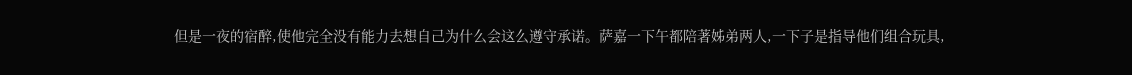但是一夜的宿醉,使他完全没有能力去想自己为什么会这么遵守承诺。萨嘉一下午都陪著姊弟两人,一下子是指导他们组合玩具,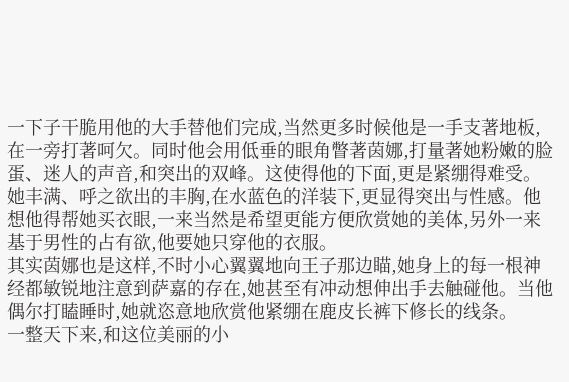一下子干脆用他的大手替他们完成,当然更多时候他是一手支著地板,在一旁打著呵欠。同时他会用低垂的眼角瞥著茵娜,打量著她粉嫩的脸蛋、迷人的声音,和突出的双峰。这使得他的下面,更是紧绷得难受。她丰满、呼之欲出的丰胸,在水蓝色的洋装下,更显得突出与性感。他想他得帮她买衣眼,一来当然是希望更能方便欣赏她的美体,另外一来基于男性的占有欲,他要她只穿他的衣服。
其实茵娜也是这样,不时小心翼翼地向王子那边瞄,她身上的每一根神经都敏锐地注意到萨嘉的存在,她甚至有冲动想伸出手去触碰他。当他偶尔打瞌睡时,她就恣意地欣赏他紧绷在鹿皮长裤下修长的线条。
一整天下来,和这位美丽的小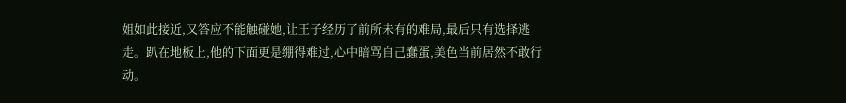姐如此接近,又答应不能触碰她,让王子经历了前所未有的难局,最后只有选择逃走。趴在地板上,他的下面更是绷得难过,心中暗骂自己蠢蛋,美色当前居然不敢行动。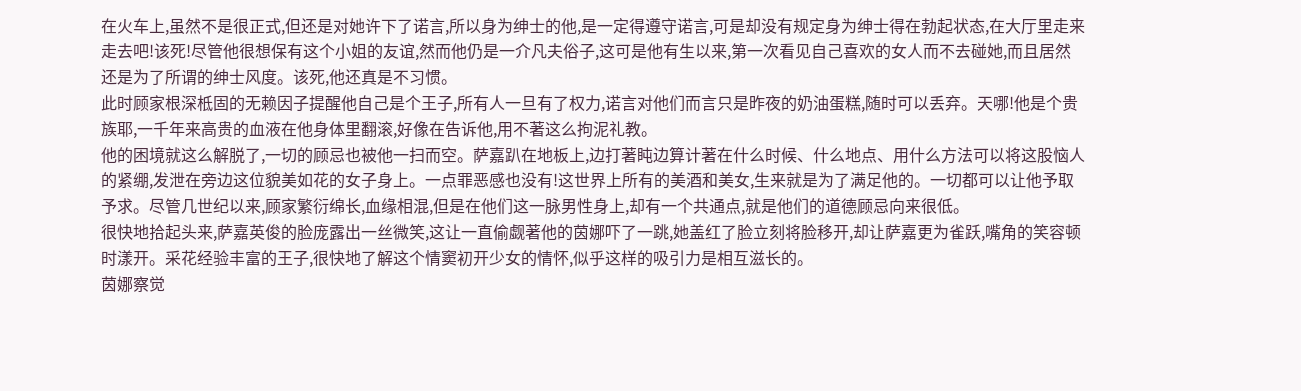在火车上,虽然不是很正式,但还是对她许下了诺言,所以身为绅士的他,是一定得遵守诺言,可是却没有规定身为绅士得在勃起状态,在大厅里走来走去吧!该死!尽管他很想保有这个小姐的友谊,然而他仍是一介凡夫俗子,这可是他有生以来,第一次看见自己喜欢的女人而不去碰她,而且居然还是为了所谓的绅士风度。该死,他还真是不习惯。
此时顾家根深柢固的无赖因子提醒他自己是个王子,所有人一旦有了权力,诺言对他们而言只是昨夜的奶油蛋糕,随时可以丢弃。天哪!他是个贵族耶,一千年来高贵的血液在他身体里翻滚,好像在告诉他,用不著这么拘泥礼教。
他的困境就这么解脱了,一切的顾忌也被他一扫而空。萨嘉趴在地板上,边打著盹边算计著在什么时候、什么地点、用什么方法可以将这股恼人的紧绷,发泄在旁边这位貌美如花的女子身上。一点罪恶感也没有!这世界上所有的美酒和美女,生来就是为了满足他的。一切都可以让他予取予求。尽管几世纪以来,顾家繁衍绵长,血缘相混,但是在他们这一脉男性身上,却有一个共通点,就是他们的道德顾忌向来很低。
很快地拾起头来,萨嘉英俊的脸庞露出一丝微笑,这让一直偷觑著他的茵娜吓了一跳,她盖红了脸立刻将脸移开,却让萨嘉更为雀跃,嘴角的笑容顿时漾开。采花经验丰富的王子,很快地了解这个情窦初开少女的情怀,似乎这样的吸引力是相互滋长的。
茵娜察觉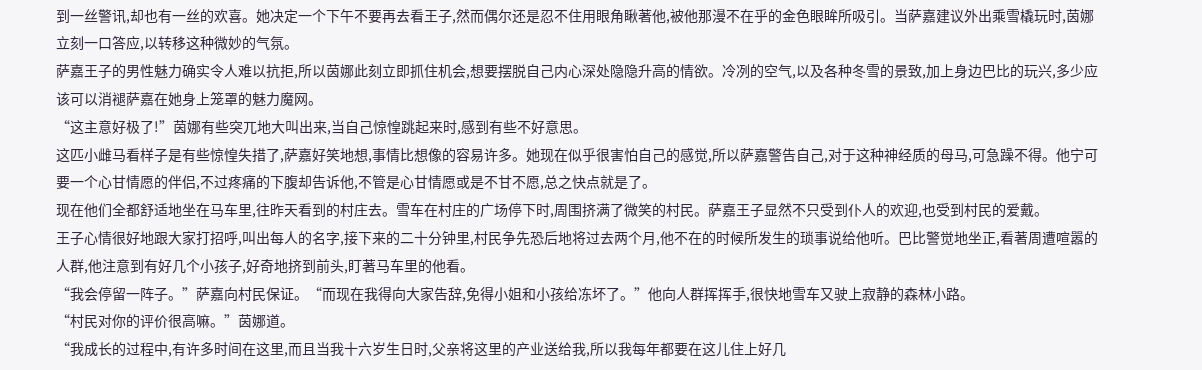到一丝警讯,却也有一丝的欢喜。她决定一个下午不要再去看王子,然而偶尔还是忍不住用眼角瞅著他,被他那漫不在乎的金色眼眸所吸引。当萨嘉建议外出乘雪橇玩时,茵娜立刻一口答应,以转移这种微妙的气氛。
萨嘉王子的男性魅力确实令人难以抗拒,所以茵娜此刻立即抓住机会,想要摆脱自己内心深处隐隐升高的情欲。冷冽的空气,以及各种冬雪的景致,加上身边巴比的玩兴,多少应该可以消褪萨嘉在她身上笼罩的魅力魔网。
“这主意好极了!”茵娜有些突兀地大叫出来,当自己惊惶跳起来时,感到有些不好意思。
这匹小雌马看样子是有些惊惶失措了,萨嘉好笑地想,事情比想像的容易许多。她现在似乎很害怕自己的感觉,所以萨嘉警告自己,对于这种神经质的母马,可急躁不得。他宁可要一个心甘情愿的伴侣,不过疼痛的下腹却告诉他,不管是心甘情愿或是不甘不愿,总之快点就是了。
现在他们全都舒适地坐在马车里,往昨天看到的村庄去。雪车在村庄的广场停下时,周围挤满了微笑的村民。萨嘉王子显然不只受到仆人的欢迎,也受到村民的爱戴。
王子心情很好地跟大家打招呼,叫出每人的名字,接下来的二十分钟里,村民争先恐后地将过去两个月,他不在的时候所发生的琐事说给他听。巴比警觉地坐正,看著周遭喧嚣的人群,他注意到有好几个小孩子,好奇地挤到前头,盯著马车里的他看。
“我会停留一阵子。”萨嘉向村民保证。“而现在我得向大家告辞,免得小姐和小孩给冻坏了。”他向人群挥挥手,很快地雪车又驶上寂静的森林小路。
“村民对你的评价很高嘛。”茵娜道。
“我成长的过程中,有许多时间在这里,而且当我十六岁生日时,父亲将这里的产业送给我,所以我每年都要在这儿住上好几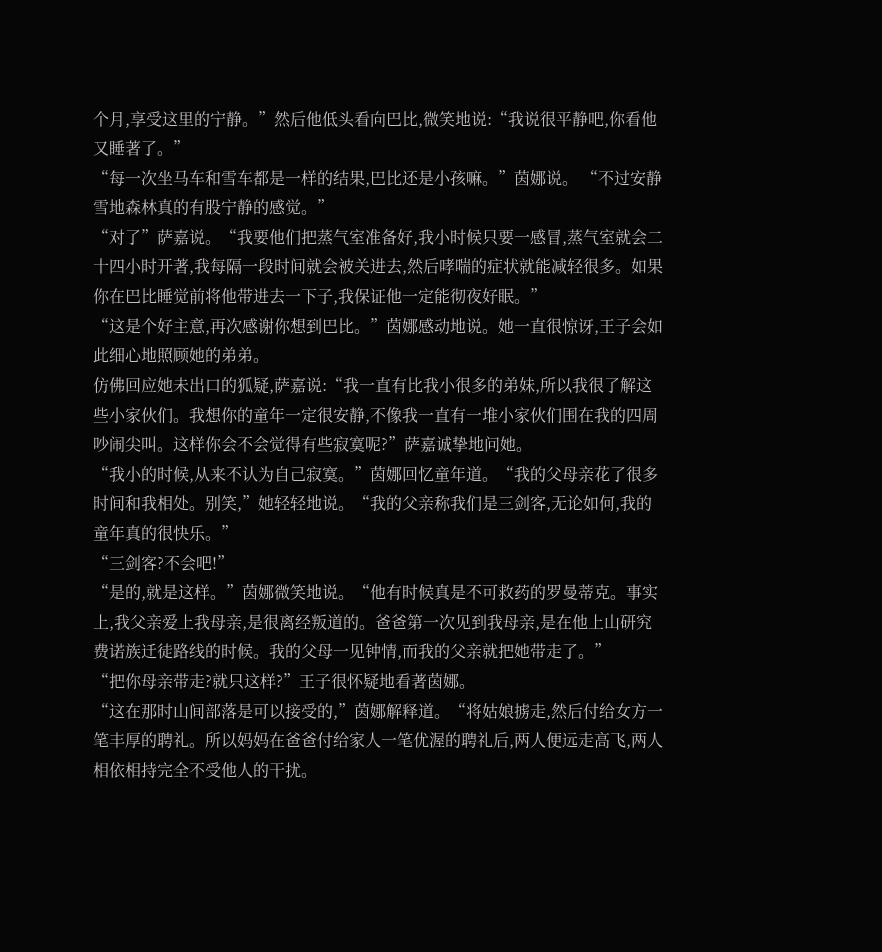个月,享受这里的宁静。”然后他低头看向巴比,微笑地说:“我说很平静吧,你看他又睡著了。”
“每一次坐马车和雪车都是一样的结果,巴比还是小孩嘛。”茵娜说。 “不过安静雪地森林真的有股宁静的感觉。”
“对了”萨嘉说。“我要他们把蒸气室准备好,我小时候只要一感冒,蒸气室就会二十四小时开著,我每隔一段时间就会被关进去,然后哮喘的症状就能减轻很多。如果你在巴比睡觉前将他带进去一下子,我保证他一定能彻夜好眠。”
“这是个好主意,再次感谢你想到巴比。”茵娜感动地说。她一直很惊讶,王子会如此细心地照顾她的弟弟。
仿佛回应她未出口的狐疑,萨嘉说:“我一直有比我小很多的弟妹,所以我很了解这些小家伙们。我想你的童年一定很安静,不像我一直有一堆小家伙们围在我的四周吵闹尖叫。这样你会不会觉得有些寂寞呢?”萨嘉诚挚地问她。
“我小的时候,从来不认为自己寂寞。”茵娜回忆童年道。“我的父母亲花了很多时间和我相处。别笑,”她轻轻地说。“我的父亲称我们是三剑客,无论如何,我的童年真的很快乐。”
“三剑客?不会吧!”
“是的,就是这样。”茵娜微笑地说。“他有时候真是不可救药的罗曼蒂克。事实上,我父亲爱上我母亲,是很离经叛道的。爸爸第一次见到我母亲,是在他上山研究费诺族迁徒路线的时候。我的父母一见钟情,而我的父亲就把她带走了。”
“把你母亲带走?就只这样?”王子很怀疑地看著茵娜。
“这在那时山间部落是可以接受的,”茵娜解释道。“将姑娘掳走,然后付给女方一笔丰厚的聘礼。所以妈妈在爸爸付给家人一笔优渥的聘礼后,两人便远走高飞,两人相依相持完全不受他人的干扰。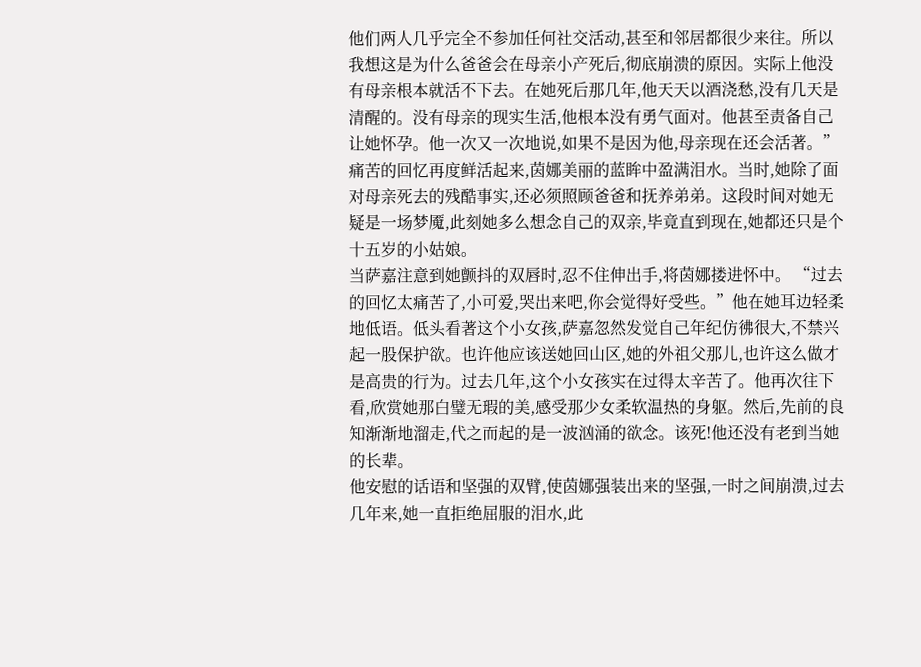他们两人几乎完全不参加任何社交活动,甚至和邻居都很少来往。所以我想这是为什么爸爸会在母亲小产死后,彻底崩溃的原因。实际上他没有母亲根本就活不下去。在她死后那几年,他天天以酒浇愁,没有几天是清醒的。没有母亲的现实生活,他根本没有勇气面对。他甚至责备自己让她怀孕。他一次又一次地说,如果不是因为他,母亲现在还会活著。”
痛苦的回忆再度鲜活起来,茵娜美丽的蓝眸中盈满泪水。当时,她除了面对母亲死去的残酷事实,还必须照顾爸爸和抚养弟弟。这段时间对她无疑是一场梦魇,此刻她多么想念自己的双亲,毕竟直到现在,她都还只是个十五岁的小姑娘。
当萨嘉注意到她颤抖的双唇时,忍不住伸出手,将茵娜搂进怀中。 “过去的回忆太痛苦了,小可爱,哭出来吧,你会觉得好受些。”他在她耳边轻柔地低语。低头看著这个小女孩,萨嘉忽然发觉自己年纪仿彿很大,不禁兴起一股保护欲。也许他应该送她回山区,她的外祖父那儿,也许这么做才是高贵的行为。过去几年,这个小女孩实在过得太辛苦了。他再次往下看,欣赏她那白璧无瑕的美,感受那少女柔软温热的身躯。然后,先前的良知渐渐地溜走,代之而起的是一波汹涌的欲念。该死!他还没有老到当她的长辈。
他安慰的话语和坚强的双臂,使茵娜强装出来的坚强,一时之间崩溃,过去几年来,她一直拒绝屈服的泪水,此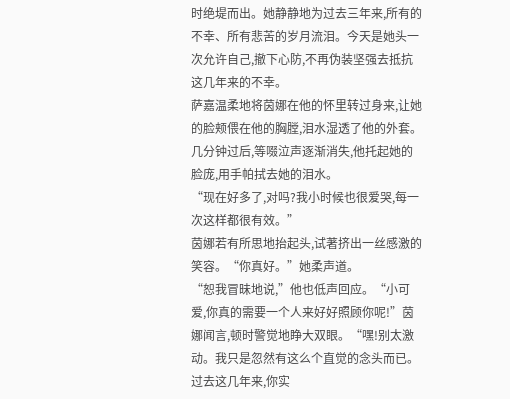时绝堤而出。她静静地为过去三年来,所有的不幸、所有悲苦的岁月流泪。今天是她头一次允许自己,撤下心防,不再伪装坚强去抵抗这几年来的不幸。
萨嘉温柔地将茵娜在他的怀里转过身来,让她的脸颊偎在他的胸膛,泪水湿透了他的外套。几分钟过后,等啜泣声逐渐消失,他托起她的脸庞,用手帕拭去她的泪水。
“现在好多了,对吗?我小时候也很爱哭,每一次这样都很有效。”
茵娜若有所思地抬起头,试著挤出一丝感激的笑容。“你真好。”她柔声道。
“恕我冒昧地说,”他也低声回应。“小可爱,你真的需要一个人来好好照顾你呢!”茵娜闻言,顿时警觉地睁大双眼。“嘿!别太激动。我只是忽然有这么个直觉的念头而已。过去这几年来,你实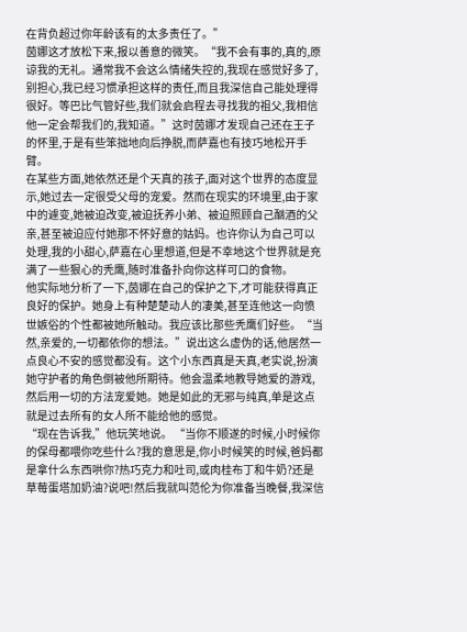在背负超过你年龄该有的太多责任了。”
茵娜这才放松下来,报以善意的微笑。“我不会有事的,真的,原谅我的无礼。通常我不会这么情绪失控的,我现在感觉好多了,别担心,我已经习惯承担这样的责任,而且我深信自己能处理得很好。等巴比气管好些,我们就会启程去寻找我的祖父,我相信他一定会帮我们的,我知道。”这时茵娜才发现自己还在王子的怀里,于是有些笨拙地向后挣脱,而萨嘉也有技巧地松开手臂。
在某些方面,她依然还是个天真的孩子,面对这个世界的态度显示,她过去一定很受父母的宠爱。然而在现实的环境里,由于家中的遽变,她被迫改变,被迫抚养小弟、被迫照顾自己酗酒的父亲,甚至被迫应付她那不怀好意的姑妈。也许你认为自己可以处理,我的小甜心,萨嘉在心里想道,但是不幸地这个世界就是充满了一些狠心的秃鹰,随时准备扑向你这样可口的食物。
他实际地分析了一下,茵娜在自己的保护之下,才可能获得真正良好的保护。她身上有种楚楚动人的凄美,甚至连他这一向愤世嫉俗的个性都被她所触动。我应该比那些秃鹰们好些。“当然,亲爱的,一切都依你的想法。”说出这么虚伪的话,他居然一点良心不安的感觉都没有。这个小东西真是天真,老实说,扮演她守护者的角色倒被他所期待。他会温柔地教导她爱的游戏,然后用一切的方法宠爱她。她是如此的无邪与纯真,单是这点就是过去所有的女人所不能给他的感觉。
“现在告诉我,”他玩笑地说。 “当你不顺遂的时候,小时候你的保母都喂你吃些什么?我的意思是,你小时候笑的时候,爸妈都是拿什么东西哄你?热巧克力和吐司,或肉桂布丁和牛奶?还是草莓蛋塔加奶油?说吧!然后我就叫范伦为你准备当晚餐,我深信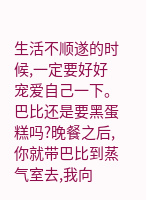生活不顺遂的时候,一定要好好宠爱自己一下。巴比还是要黑蛋糕吗?晚餐之后,你就带巴比到蒸气室去,我向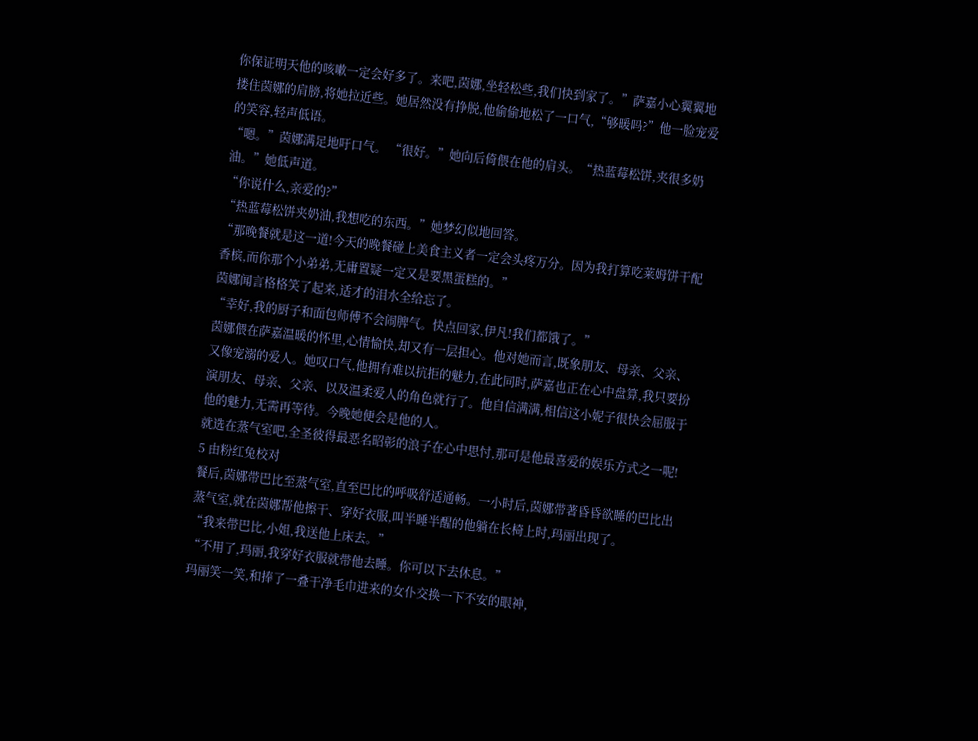你保证明天他的咳嗽一定会好多了。来吧,茵娜,坐轻松些,我们快到家了。”萨嘉小心翼翼地搂住茵娜的肩膀,将她拉近些。她居然没有挣脱,他偷偷地松了一口气,“够暖吗?”他一脸宠爱的笑容,轻声低语。
“嗯。”茵娜满足地吁口气。 “很好。”她向后倚偎在他的肩头。“热蓝莓松饼,夹很多奶油。”她低声道。
“你说什么,亲爱的?”
“热蓝莓松饼夹奶油,我想吃的东西。”她梦幻似地回答。
“那晚餐就是这一道!今天的晚餐碰上美食主义者一定会头疼万分。因为我打算吃莱姆饼干配香槟,而你那个小弟弟,无庸置疑一定又是要黑蛋糕的。”
茵娜闻言格格笑了起来,适才的泪水全给忘了。
“幸好,我的厨子和面包师傅不会闹脾气。快点回家,伊凡!我们都饿了。”
茵娜偎在萨嘉温暖的怀里,心情愉快,却又有一层担心。他对她而言,既象朋友、母亲、父亲、又像宠溺的爱人。她叹口气,他拥有难以抗拒的魅力,在此同时,萨嘉也正在心中盘算,我只要扮演朋友、母亲、父亲、以及温柔爱人的角色就行了。他自信满满,相信这小妮子很快会屈服于他的魅力,无需再等待。今晚她便会是他的人。
就选在蒸气室吧,全圣彼得最恶名昭彰的浪子在心中思忖,那可是他最喜爱的娱乐方式之一呢!
5 由粉红兔校对
餐后,茵娜带巴比至蒸气室,直至巴比的呼吸舒适通畅。一小时后,茵娜带著昏昏欲睡的巴比出蒸气室,就在茵娜帮他擦干、穿好衣服,叫半睡半醒的他躺在长椅上时,玛丽出现了。
“我来带巴比,小姐,我送他上床去。”
“不用了,玛丽,我穿好衣服就带他去睡。你可以下去休息。”
玛丽笑一笑,和捧了一叠干净毛巾进来的女仆交换一下不安的眼神,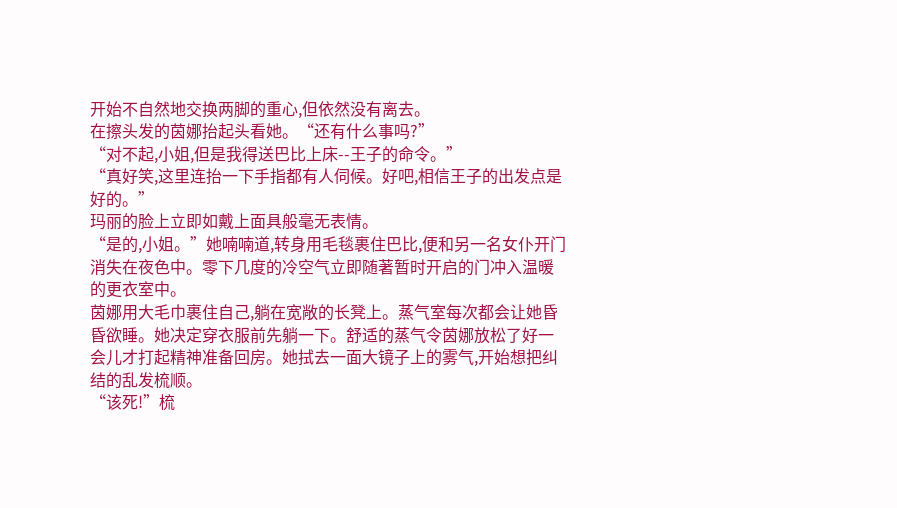开始不自然地交换两脚的重心,但依然没有离去。
在擦头发的茵娜抬起头看她。“还有什么事吗?”
“对不起,小姐,但是我得送巴比上床--王子的命令。”
“真好笑,这里连抬一下手指都有人伺候。好吧,相信王子的出发点是好的。”
玛丽的脸上立即如戴上面具般毫无表情。
“是的,小姐。”她喃喃道,转身用毛毯裹住巴比,便和另一名女仆开门消失在夜色中。零下几度的冷空气立即随著暂时开启的门冲入温暖的更衣室中。
茵娜用大毛巾裹住自己,躺在宽敞的长凳上。蒸气室每次都会让她昏昏欲睡。她决定穿衣服前先躺一下。舒适的蒸气令茵娜放松了好一会儿才打起精神准备回房。她拭去一面大镜子上的雾气,开始想把纠结的乱发梳顺。
“该死!”梳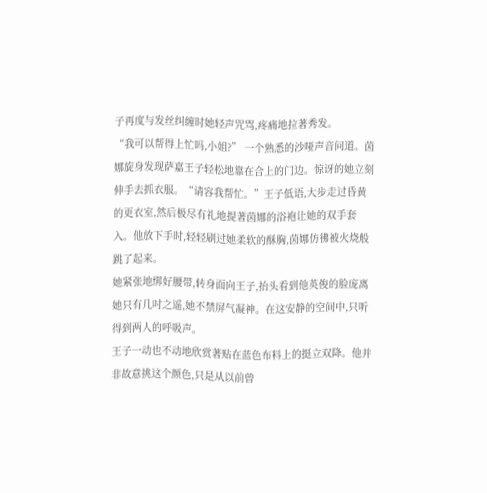子再度与发丝纠缠时她轻声咒骂,疼痛地拉著秀发。
“我可以帮得上忙吗,小姐?” 一个熟悉的沙哑声音问道。茵娜旋身发现萨嘉王子轻松地靠在合上的门边。惊讶的她立刻伸手去抓衣服。“请容我帮忙。”王子低语,大步走过昏黄的更衣室,然后极尽有礼地提著茵娜的浴袍让她的双手套入。他放下手时,轻轻刷过她柔软的酥胸,茵娜仿彿被火烧般跳了起来。
她紧张地绑好腰带,转身面向王子,抬头看到他英俊的脸庞离她只有几吋之遥,她不禁屏气凝神。在这安静的空间中,只听得到两人的呼吸声。
王子一动也不动地欣赏著贴在蓝色布料上的挺立双降。他并非故意挑这个颜色,只是从以前曾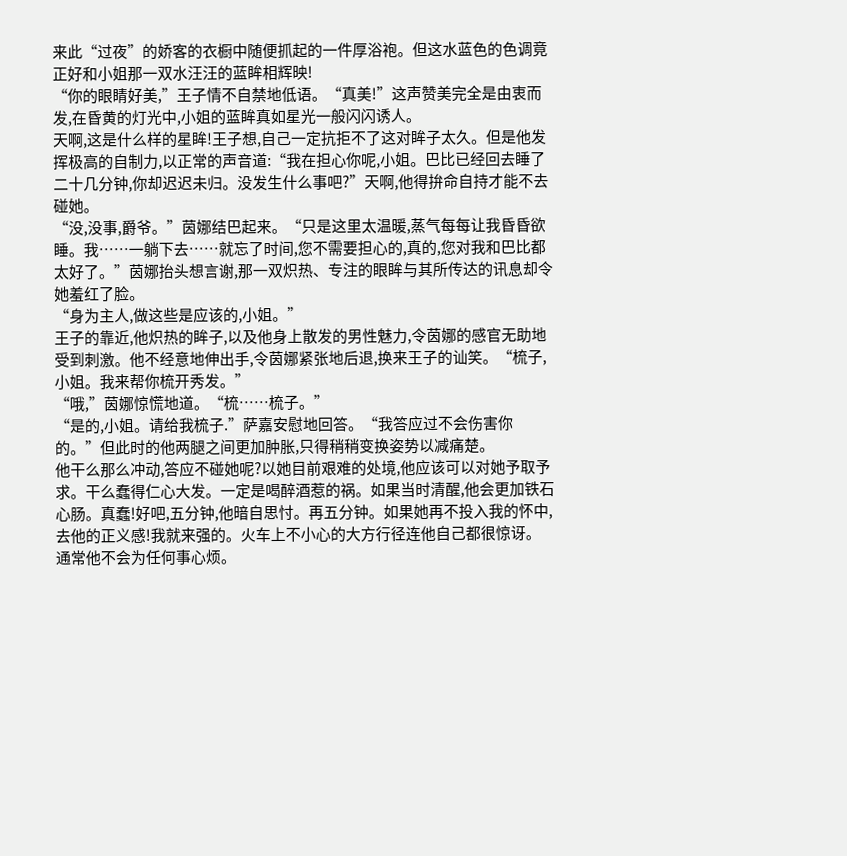来此“过夜”的娇客的衣橱中随便抓起的一件厚浴袍。但这水蓝色的色调竟正好和小姐那一双水汪汪的蓝眸相辉映!
“你的眼睛好美,”王子情不自禁地低语。“真美!”这声赞美完全是由衷而发,在昏黄的灯光中,小姐的蓝眸真如星光一般闪闪诱人。
天啊,这是什么样的星眸!王子想,自己一定抗拒不了这对眸子太久。但是他发挥极高的自制力,以正常的声音道:“我在担心你呢,小姐。巴比已经回去睡了二十几分钟,你却迟迟未归。没发生什么事吧?”天啊,他得拚命自持才能不去碰她。
“没,没事,爵爷。”茵娜结巴起来。“只是这里太温暖,蒸气每每让我昏昏欲睡。我……一躺下去……就忘了时间,您不需要担心的,真的,您对我和巴比都太好了。”茵娜抬头想言谢,那一双炽热、专注的眼眸与其所传达的讯息却令她羞红了脸。
“身为主人,做这些是应该的,小姐。”
王子的靠近,他炽热的眸子,以及他身上散发的男性魅力,令茵娜的感官无助地受到刺激。他不经意地伸出手,令茵娜紧张地后退,换来王子的讪笑。“梳子,小姐。我来帮你梳开秀发。”
“哦,”茵娜惊慌地道。“梳……梳子。”
“是的,小姐。请给我梳子.”萨嘉安慰地回答。“我答应过不会伤害你的。”但此时的他两腿之间更加肿胀,只得稍稍变换姿势以减痛楚。
他干么那么冲动,答应不碰她呢?以她目前艰难的处境,他应该可以对她予取予求。干么蠢得仁心大发。一定是喝醉酒惹的祸。如果当时清醒,他会更加铁石心肠。真蠢!好吧,五分钟,他暗自思忖。再五分钟。如果她再不投入我的怀中,去他的正义感!我就来强的。火车上不小心的大方行径连他自己都很惊讶。通常他不会为任何事心烦。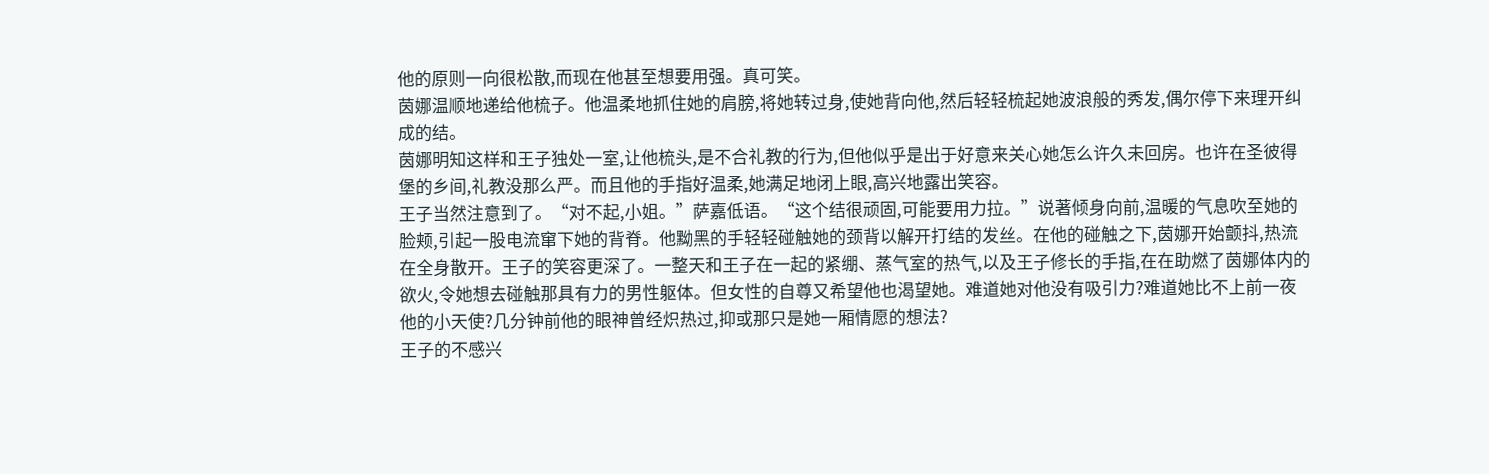他的原则一向很松散,而现在他甚至想要用强。真可笑。
茵娜温顺地递给他梳子。他温柔地抓住她的肩膀,将她转过身,使她背向他,然后轻轻梳起她波浪般的秀发,偶尔停下来理开纠成的结。
茵娜明知这样和王子独处一室,让他梳头,是不合礼教的行为,但他似乎是出于好意来关心她怎么许久未回房。也许在圣彼得堡的乡间,礼教没那么严。而且他的手指好温柔,她满足地闭上眼,高兴地露出笑容。
王子当然注意到了。“对不起,小姐。”萨嘉低语。“这个结很顽固,可能要用力拉。”说著倾身向前,温暖的气息吹至她的脸颊,引起一股电流窜下她的背脊。他黝黑的手轻轻碰触她的颈背以解开打结的发丝。在他的碰触之下,茵娜开始颤抖,热流在全身散开。王子的笑容更深了。一整天和王子在一起的紧绷、蒸气室的热气,以及王子修长的手指,在在助燃了茵娜体内的欲火,令她想去碰触那具有力的男性躯体。但女性的自尊又希望他也渴望她。难道她对他没有吸引力?难道她比不上前一夜他的小天使?几分钟前他的眼神曾经炽热过,抑或那只是她一厢情愿的想法?
王子的不感兴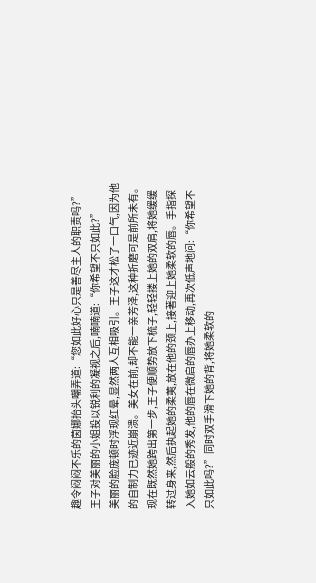趣令闷闷不乐的茵娜抬头嘲弄道:“您如此好心只是善尽主人的职责吗?”
王子对美丽的小姐投以锐利的凝视之后,喃喃道:“你希望不只如此?”
美丽的脸庞顿时浮现红晕,显然两人互相吸引。王子这才松了一口气,因为他的自制力已迹近崩溃。美女在前,却不能一亲芳泽,这种折磨可是前所未有。
现在既然她跨出第一步,王子便顺势放下梳子,轻轻搂上她的双肩,将她缓缓转过身来,然后执起她的柔荑,放在他的颈上,接著迎上她柔软的唇。手指探入她如云般的秀发,他的唇在微启的唇办上移动,再次低声地问:“你希望不只如此吗?”同时双手滑下她的背,将她柔软的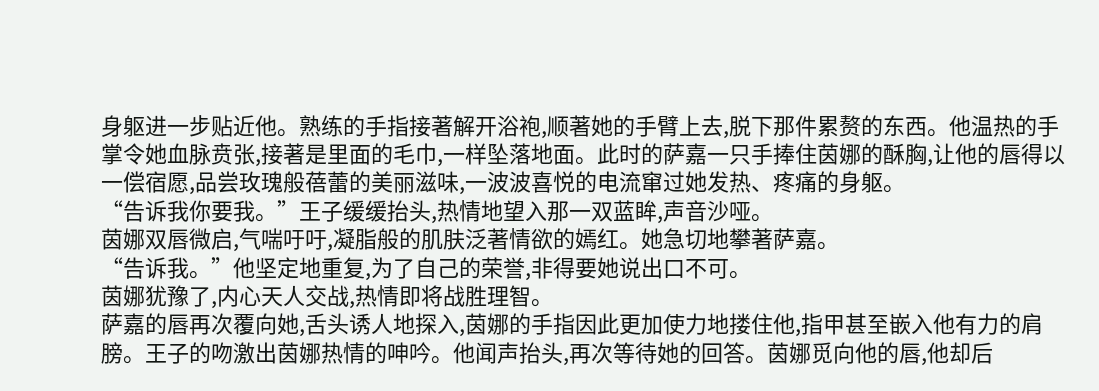身躯进一步贴近他。熟练的手指接著解开浴袍,顺著她的手臂上去,脱下那件累赘的东西。他温热的手掌令她血脉贲张,接著是里面的毛巾,一样坠落地面。此时的萨嘉一只手捧住茵娜的酥胸,让他的唇得以一偿宿愿,品尝玫瑰般蓓蕾的美丽滋味,一波波喜悦的电流窜过她发热、疼痛的身躯。
“告诉我你要我。”王子缓缓抬头,热情地望入那一双蓝眸,声音沙哑。
茵娜双唇微启,气喘吁吁,凝脂般的肌肤泛著情欲的嫣红。她急切地攀著萨嘉。
“告诉我。”他坚定地重复,为了自己的荣誉,非得要她说出口不可。
茵娜犹豫了,内心天人交战,热情即将战胜理智。
萨嘉的唇再次覆向她,舌头诱人地探入,茵娜的手指因此更加使力地搂住他,指甲甚至嵌入他有力的肩膀。王子的吻激出茵娜热情的呻吟。他闻声抬头,再次等待她的回答。茵娜觅向他的唇,他却后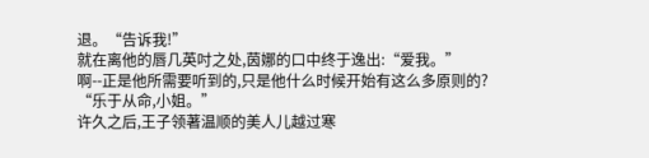退。“告诉我!”
就在离他的唇几英吋之处,茵娜的口中终于逸出:“爱我。”
啊--正是他所需要听到的,只是他什么时候开始有这么多原则的?
“乐于从命,小姐。”
许久之后,王子领著温顺的美人儿越过寒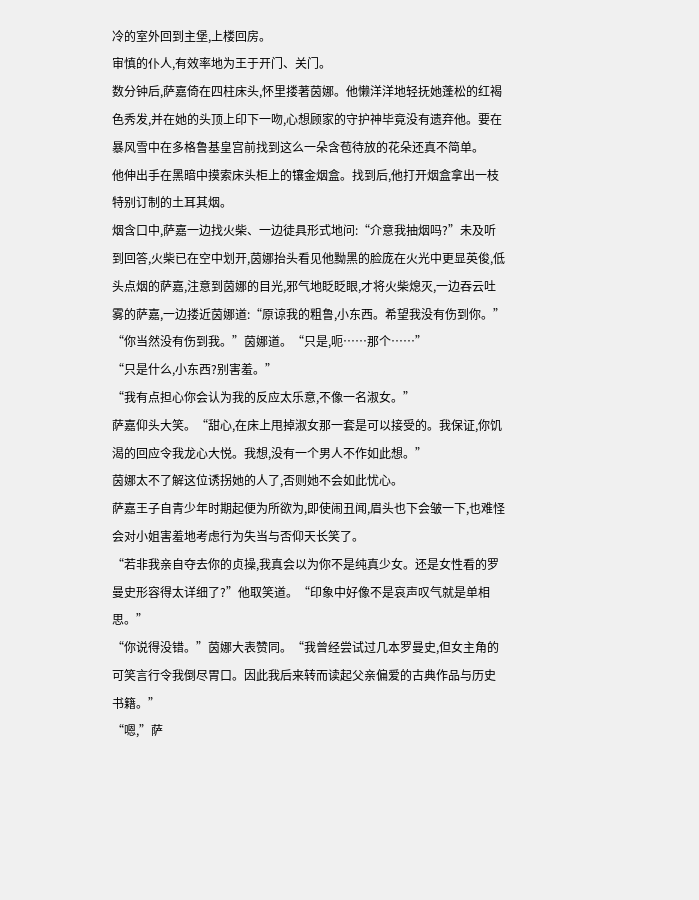冷的室外回到主堡,上楼回房。
审慎的仆人,有效率地为王于开门、关门。
数分钟后,萨嘉倚在四柱床头,怀里搂著茵娜。他懒洋洋地轻抚她蓬松的红褐色秀发,并在她的头顶上印下一吻,心想顾家的守护神毕竟没有遗弃他。要在暴风雪中在多格鲁基皇宫前找到这么一朵含苞待放的花朵还真不简单。
他伸出手在黑暗中摸索床头柜上的镶金烟盒。找到后,他打开烟盒拿出一枝特别订制的土耳其烟。
烟含口中,萨嘉一边找火柴、一边徒具形式地问:“介意我抽烟吗?”未及听到回答,火柴已在空中划开,茵娜抬头看见他黝黑的脸庞在火光中更显英俊,低头点烟的萨嘉,注意到茵娜的目光,邪气地眨眨眼,才将火柴熄灭,一边吞云吐雾的萨嘉,一边搂近茵娜道:“原谅我的粗鲁,小东西。希望我没有伤到你。”
“你当然没有伤到我。”茵娜道。“只是,呃……那个……”
“只是什么,小东西?别害羞。”
“我有点担心你会认为我的反应太乐意,不像一名淑女。”
萨嘉仰头大笑。“甜心,在床上甩掉淑女那一套是可以接受的。我保证,你饥渴的回应令我龙心大悦。我想,没有一个男人不作如此想。”
茵娜太不了解这位诱拐她的人了,否则她不会如此忧心。
萨嘉王子自青少年时期起便为所欲为,即使闹丑闻,眉头也下会皱一下,也难怪会对小姐害羞地考虑行为失当与否仰天长笑了。
“若非我亲自夺去你的贞操,我真会以为你不是纯真少女。还是女性看的罗曼史形容得太详细了?”他取笑道。“印象中好像不是哀声叹气就是单相思。”
“你说得没错。”茵娜大表赞同。“我曾经尝试过几本罗曼史,但女主角的可笑言行令我倒尽胃口。因此我后来转而读起父亲偏爱的古典作品与历史书籍。”
“嗯,”萨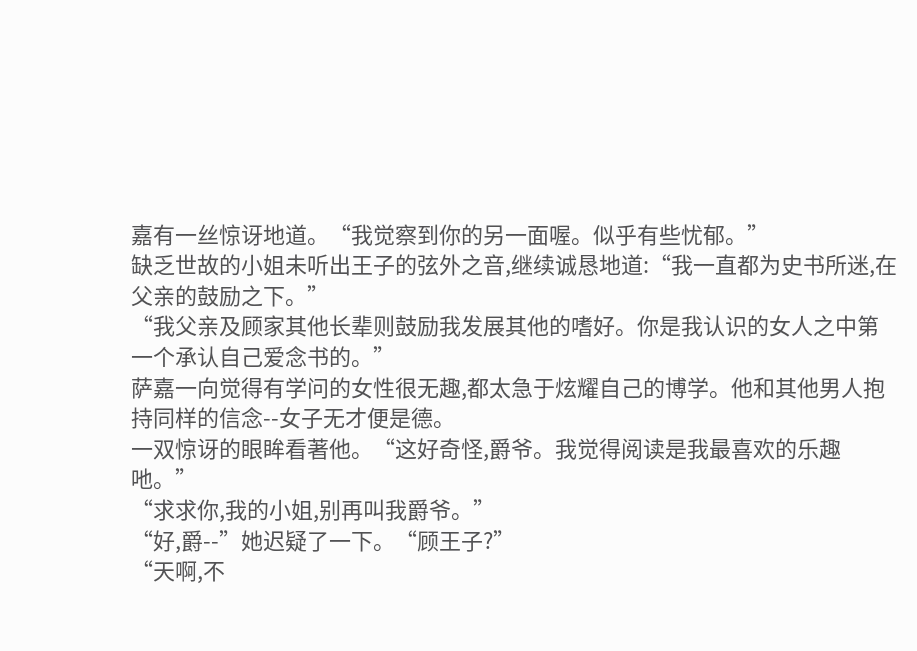嘉有一丝惊讶地道。“我觉察到你的另一面喔。似乎有些忧郁。”
缺乏世故的小姐未听出王子的弦外之音,继续诚恳地道:“我一直都为史书所迷,在父亲的鼓励之下。”
“我父亲及顾家其他长辈则鼓励我发展其他的嗜好。你是我认识的女人之中第一个承认自己爱念书的。”
萨嘉一向觉得有学问的女性很无趣,都太急于炫耀自己的博学。他和其他男人抱持同样的信念--女子无才便是德。
一双惊讶的眼眸看著他。“这好奇怪,爵爷。我觉得阅读是我最喜欢的乐趣吔。”
“求求你,我的小姐,别再叫我爵爷。”
“好,爵--”她迟疑了一下。“顾王子?”
“天啊,不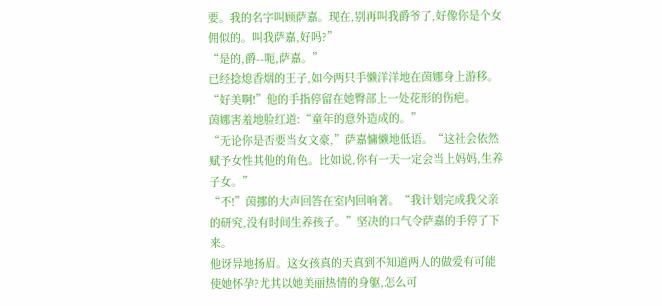要。我的名字叫顾萨嘉。现在,别再叫我爵爷了,好像你是个女佣似的。叫我萨嘉,好吗?”
“是的,爵--呃,萨嘉。”
已经捻熄香烟的王子,如今两只手懒洋洋地在茵娜身上游移。
“好美啊!”他的手指停留在她臀部上一处花形的伤疤。
茵娜害羞地脸红道:“童年的意外造成的。”
“无论你是否要当女文豪,”萨嘉慵懒地低语。“这社会依然赋予女性其他的角色。比如说,你有一天一定会当上妈妈,生养子女。”
“不!”茵挪的大声回答在室内回响著。“我计划完成我父亲的研究,没有时间生养孩子。”坚决的口气令萨嘉的手停了下来。
他讶异地扬眉。这女孩真的天真到不知道两人的做爱有可能使她怀孕?尤其以她美丽热情的身躯,怎么可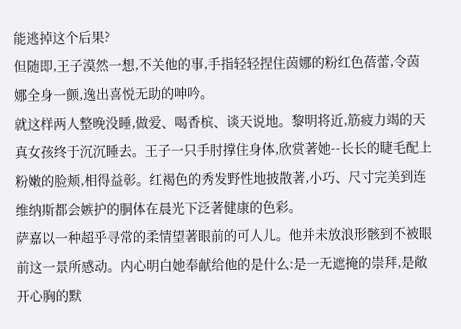能逃掉这个后果?
但随即,王子漠然一想,不关他的事,手指轻轻捏住茵娜的粉红色蓓蕾,令茵娜全身一颤,逸出喜悦无助的呻吟。
就这样两人整晚没睡,做爱、喝香槟、谈天说地。黎明将近,筋疲力竭的天真女孩终于沉沉睡去。王子一只手肘撑住身体,欣赏著她--长长的睫毛配上粉嫩的脸颊,相得益彰。红褐色的秀发野性地披散著,小巧、尺寸完美到连维纳斯都会嫉护的胴体在晨光下泛著健康的色彩。
萨嘉以一种超乎寻常的柔情望著眼前的可人儿。他并未放浪形骸到不被眼前这一景所感动。内心明白她奉献给他的是什么:是一无遮掩的崇拜,是敞开心胸的默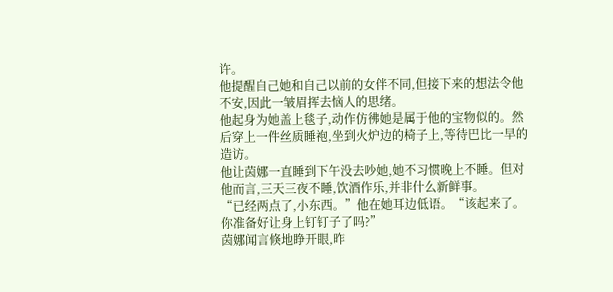许。
他提醒自己她和自己以前的女伴不同,但接下来的想法令他不安,因此一皱眉挥去恼人的思绪。
他起身为她盖上毯子,动作仿彿她是属于他的宝物似的。然后穿上一件丝质睡袍,坐到火炉边的椅子上,等待巴比一早的造访。
他让茵娜一直睡到下午没去吵她,她不习惯晚上不睡。但对他而言,三天三夜不睡,饮酒作乐,并非什么新鲜事。
“已经两点了,小东西。”他在她耳边低语。“该起来了。你准备好让身上钉钉子了吗?”
茵娜闻言倏地睁开眼,昨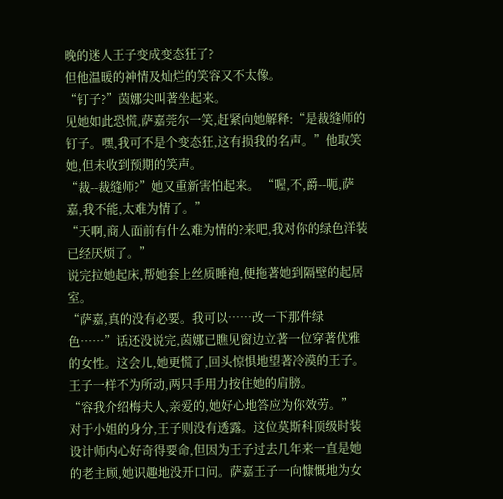晚的迷人王子变成变态狂了?
但他温暖的神情及灿烂的笑容又不太像。
“钉子?”茵娜尖叫著坐起来。
见她如此恐慌,萨嘉莞尔一笑,赶紧向她解释:“是裁缝师的钉子。嘿,我可不是个变态狂,这有损我的名声。”他取笑她,但未收到预期的笑声。
“裁--裁缝师?”她又重新害怕起来。 “喔,不,爵--呃,萨嘉,我不能,太难为情了。”
“天啊,商人面前有什么难为情的?来吧,我对你的绿色洋装已经厌烦了。”
说完拉她起床,帮她套上丝质睡袍,便拖著她到隔壁的起居室。
“萨嘉,真的没有必要。我可以……改一下那件绿色……”话还没说完,茵娜已瞧见窗边立著一位穿著优雅的女性。这会儿,她更慌了,回头惊惧地望著冷漠的王子。
王子一样不为所动,两只手用力按住她的肩膀。
“容我介绍梅夫人,亲爱的,她好心地答应为你效劳。”
对于小姐的身分,王子则没有透露。这位莫斯科顶级时装设计师内心好奇得要命,但因为王子过去几年来一直是她的老主顾,她识趣地没开口问。萨嘉王子一向慷慨地为女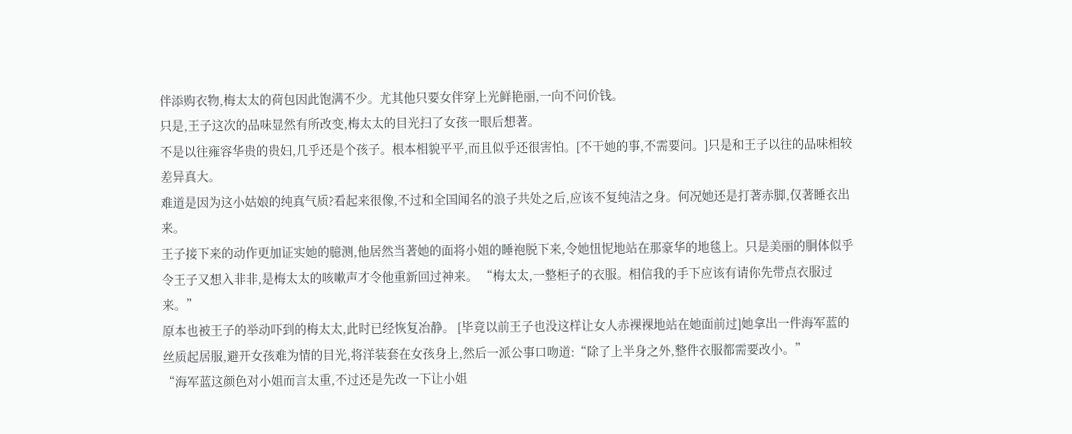伴添购衣物,梅太太的荷包因此饱满不少。尤其他只要女伴穿上光鲜艳丽,一向不问价钱。
只是,王子这次的品味显然有所改变,梅太太的目光扫了女孩一眼后想著。
不是以往雍容华贵的贵妇,几乎还是个孩子。根本相貌平平,而且似乎还很害怕。[不干她的事,不需要问。]只是和王子以往的品味相较差异真大。
难道是因为这小姑娘的纯真气质?看起来很像,不过和全国闻名的浪子共处之后,应该不复纯洁之身。何况她还是打著赤脚,仅著睡衣出来。
王子接下来的动作更加证实她的臆测,他居然当著她的面将小姐的睡袍脱下来,令她忸怩地站在那豪华的地毯上。只是美丽的胴体似乎令王子又想入非非,是梅太太的咳嗽声才令他重新回过神来。 “梅太太,一整柜子的衣服。相信我的手下应该有请你先带点衣服过来。”
原本也被王子的举动吓到的梅太太,此时已经恢复冶静。 [毕竟以前王子也没这样让女人赤裸裸地站在她面前过]她拿出一件海军蓝的丝质起居服,避开女孩难为情的目光,将洋装套在女孩身上,然后一派公事口吻道:“除了上半身之外,整件衣服都需要改小。”
“海军蓝这颜色对小姐而言太重,不过还是先改一下让小姐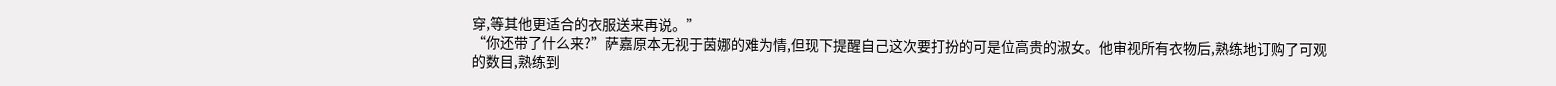穿,等其他更适合的衣服送来再说。”
“你还带了什么来?”萨嘉原本无视于茵娜的难为情,但现下提醒自己这次要打扮的可是位高贵的淑女。他审视所有衣物后,熟练地订购了可观的数目,熟练到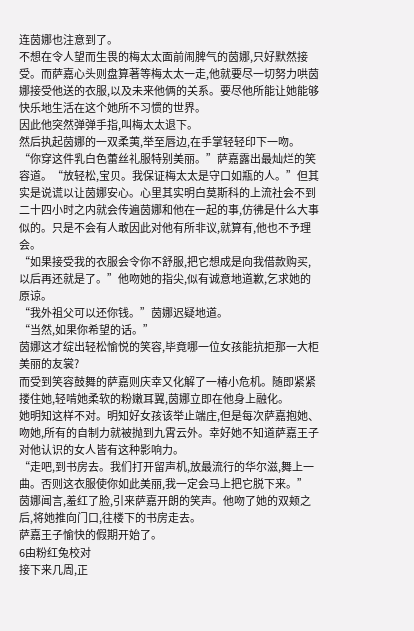连茵娜也注意到了。
不想在令人望而生畏的梅太太面前闹脾气的茵娜,只好默然接受。而萨嘉心头则盘算著等梅太太一走,他就要尽一切努力哄茵娜接受他送的衣服,以及未来他俩的关系。要尽他所能让她能够快乐地生活在这个她所不习惯的世界。
因此他突然弹弹手指,叫梅太太退下。
然后执起茵娜的一双柔荑,举至唇边,在手掌轻轻印下一吻。“你穿这件乳白色蕾丝礼服特别美丽。”萨嘉露出最灿烂的笑容道。“放轻松,宝贝。我保证梅太太是守口如瓶的人。”但其实是说谎以让茵娜安心。心里其实明白莫斯科的上流社会不到二十四小时之内就会传遍茵娜和他在一起的事,仿彿是什么大事似的。只是不会有人敢因此对他有所非议,就算有,他也不予理会。
“如果接受我的衣服会令你不舒服,把它想成是向我借款购买,以后再还就是了。”他吻她的指尖,似有诚意地道歉,乞求她的原谅。
“我外祖父可以还你钱。”茵娜迟疑地道。
“当然,如果你希望的话。”
茵娜这才绽出轻松愉悦的笑容,毕竟哪一位女孩能抗拒那一大柜美丽的友裳?
而受到笑容鼓舞的萨嘉则庆幸又化解了一椿小危机。随即紧紧搂住她,轻啃她柔软的粉嫩耳翼,茵娜立即在他身上融化。
她明知这样不对。明知好女孩该举止端庄,但是每次萨嘉抱她、吻她,所有的自制力就被抛到九霄云外。幸好她不知道萨嘉王子对他认识的女人皆有这种影响力。
“走吧,到书房去。我们打开留声机,放最流行的华尔滋,舞上一曲。否则这衣服使你如此美丽,我一定会马上把它脱下来。”
茵娜闻言,羞红了脸,引来萨嘉开朗的笑声。他吻了她的双颊之后,将她推向门口,往楼下的书房走去。
萨嘉王子愉快的假期开始了。
6由粉红兔校对
接下来几周,正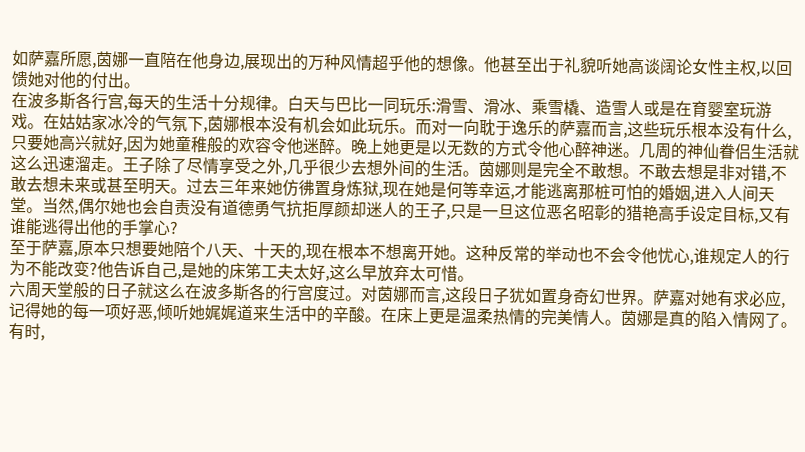如萨嘉所愿,茵娜一直陪在他身边,展现出的万种风情超乎他的想像。他甚至出于礼貌听她高谈阔论女性主权,以回馈她对他的付出。
在波多斯各行宫,每天的生活十分规律。白天与巴比一同玩乐:滑雪、滑冰、乘雪橇、造雪人或是在育婴室玩游戏。在姑姑家冰冷的气氛下,茵娜根本没有机会如此玩乐。而对一向耽于逸乐的萨嘉而言,这些玩乐根本没有什么,只要她高兴就好,因为她童稚般的欢容令他迷醉。晚上她更是以无数的方式令他心醉神迷。几周的神仙眷侣生活就这么迅速溜走。王子除了尽情享受之外,几乎很少去想外间的生活。茵娜则是完全不敢想。不敢去想是非对错,不敢去想未来或甚至明天。过去三年来她仿彿置身炼狱,现在她是何等幸运,才能逃离那桩可怕的婚姻,进入人间天堂。当然,偶尔她也会自责没有道德勇气抗拒厚颜却迷人的王子,只是一旦这位恶名昭彰的猎艳高手设定目标,又有谁能逃得出他的手掌心?
至于萨嘉,原本只想要她陪个八天、十天的,现在根本不想离开她。这种反常的举动也不会令他忧心,谁规定人的行为不能改变?他告诉自己,是她的床笫工夫太好,这么早放弃太可惜。
六周天堂般的日子就这么在波多斯各的行宫度过。对茵娜而言,这段日子犹如置身奇幻世界。萨嘉对她有求必应,记得她的每一项好恶,倾听她娓娓道来生活中的辛酸。在床上更是温柔热情的完美情人。茵娜是真的陷入情网了。有时,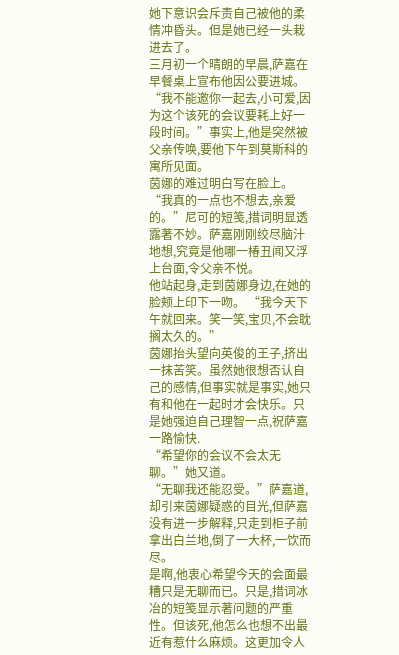她下意识会斥责自己被他的柔情冲昏头。但是她已经一头栽进去了。
三月初一个晴朗的早晨,萨嘉在早餐桌上宣布他因公要进城。
“我不能邀你一起去,小可爱,因为这个该死的会议要耗上好一段时间。”事实上,他是突然被父亲传唤,要他下午到莫斯科的寓所见面。
茵娜的难过明白写在脸上。
“我真的一点也不想去,亲爱的。”尼可的短笺,措词明显透露著不妙。萨嘉刚刚绞尽脑汁地想,究竟是他哪一椿丑闻又浮上台面,令父亲不悦。
他站起身,走到茵娜身边,在她的脸颊上印下一吻。 “我今天下午就回来。笑一笑,宝贝,不会耽搁太久的。”
茵娜抬头望向英俊的王子,挤出一抹苦笑。虽然她很想否认自己的感情,但事实就是事实,她只有和他在一起时才会快乐。只是她强迫自己理智一点,祝萨嘉一路愉快.
“希望你的会议不会太无聊。”她又道。
“无聊我还能忍受。”萨嘉道,却引来茵娜疑惑的目光,但萨嘉没有进一步解释,只走到柜子前拿出白兰地,倒了一大杯,一饮而尽。
是啊,他衷心希望今天的会面最糟只是无聊而已。只是,措词冰冶的短笺显示著问题的严重性。但该死,他怎么也想不出最近有惹什么麻烦。这更加令人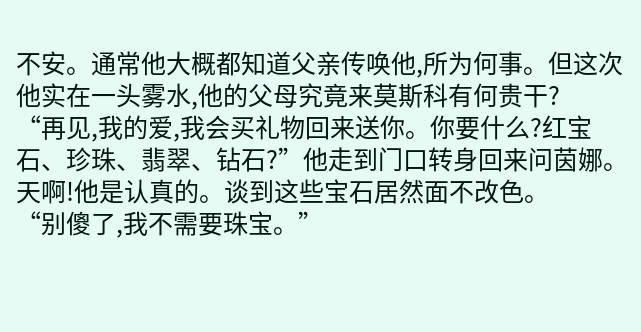不安。通常他大概都知道父亲传唤他,所为何事。但这次他实在一头雾水,他的父母究竟来莫斯科有何贵干?
“再见,我的爱,我会买礼物回来送你。你要什么?红宝石、珍珠、翡翠、钻石?”他走到门口转身回来问茵娜。天啊!他是认真的。谈到这些宝石居然面不改色。
“别傻了,我不需要珠宝。”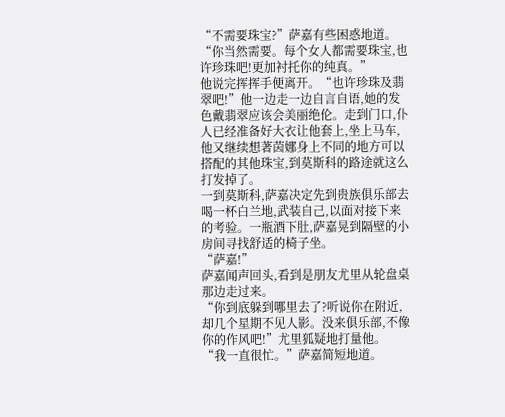“不需要珠宝?”萨嘉有些困惑地道。“你当然需要。每个女人都需要珠宝,也许珍珠吧!更加衬托你的纯真。”
他说完挥挥手便离开。“也许珍珠及翡翠吧!”他一边走一边自言自语,她的发色戴翡翠应该会美丽绝伦。走到门口,仆人已经准备好大衣让他套上,坐上马车,他又继续想著茵娜身上不同的地方可以搭配的其他珠宝,到莫斯科的路途就这么打发掉了。
一到莫斯科,萨嘉决定先到贵族俱乐部去喝一杯白兰地,武装自己,以面对接下来的考验。一瓶酒下肚,萨嘉晃到隔壁的小房间寻找舒适的椅子坐。
“萨嘉!”
萨嘉闻声回头,看到是朋友尤里从轮盘桌那边走过来。
“你到底躲到哪里去了?听说你在附近,却几个星期不见人影。没来俱乐部,不像你的作风吧!”尤里狐疑地打量他。
“我一直很忙。”萨嘉简短地道。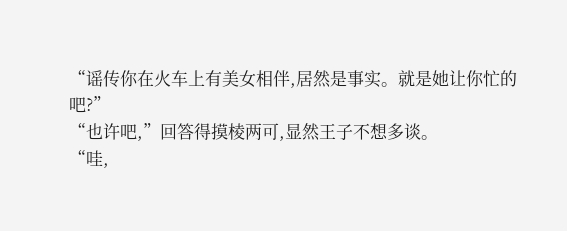“谣传你在火车上有美女相伴,居然是事实。就是她让你忙的吧?”
“也许吧,”回答得摸棱两可,显然王子不想多谈。
“哇,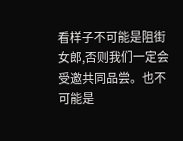看样子不可能是阻街女郎,否则我们一定会受邀共同品尝。也不可能是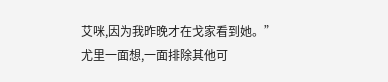艾咪,因为我昨晚才在戈家看到她。”尤里一面想,一面排除其他可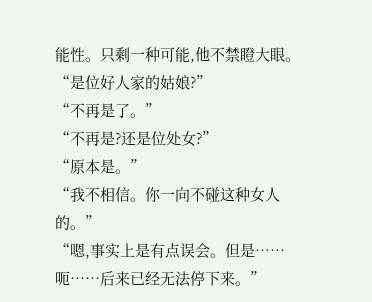能性。只剩一种可能,他不禁瞪大眼。“是位好人家的姑娘?”
“不再是了。”
“不再是?还是位处女?”
“原本是。”
“我不相信。你一向不碰这种女人的。”
“嗯,事实上是有点误会。但是……呃……后来已经无法停下来。”